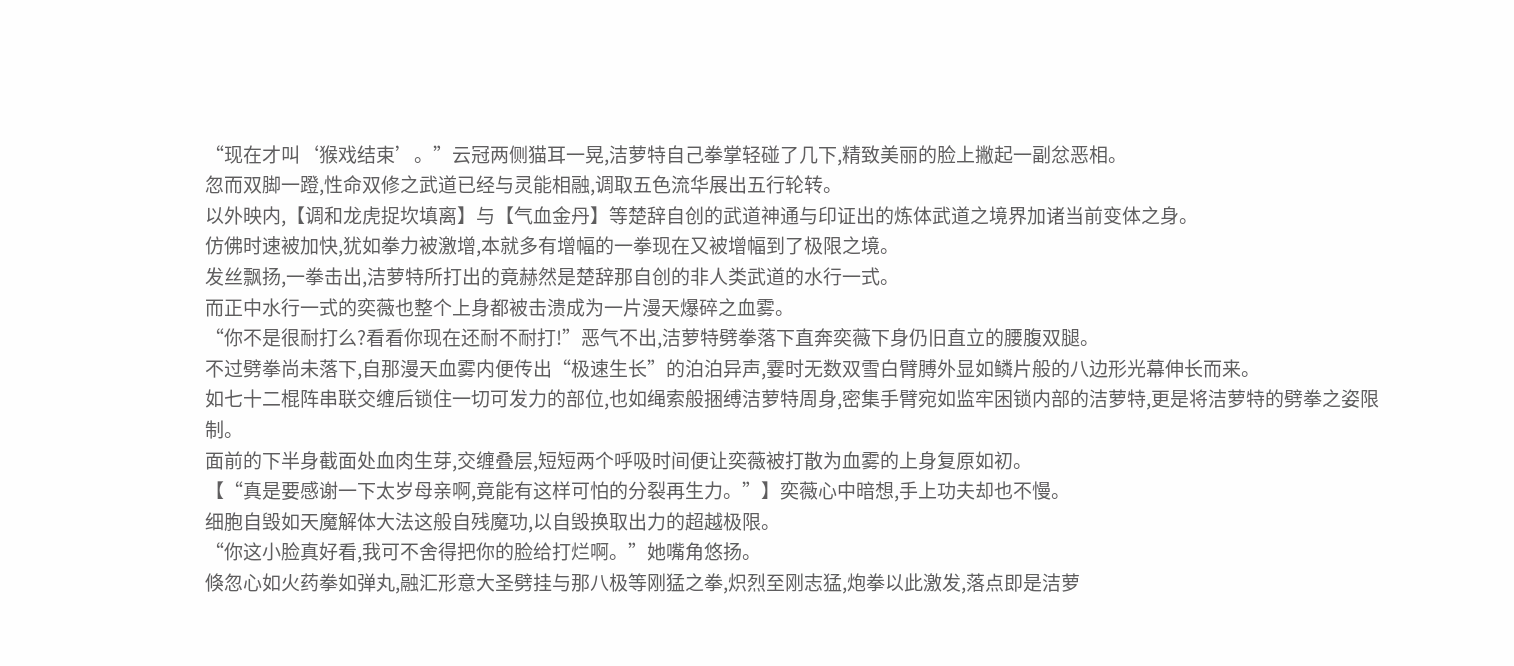“现在才叫‘猴戏结束’。”云冠两侧猫耳一晃,洁萝特自己拳掌轻碰了几下,精致美丽的脸上撇起一副忿恶相。
忽而双脚一蹬,性命双修之武道已经与灵能相融,调取五色流华展出五行轮转。
以外映内,【调和龙虎捉坎填离】与【气血金丹】等楚辞自创的武道神通与印证出的炼体武道之境界加诸当前变体之身。
仿佛时速被加快,犹如拳力被激增,本就多有增幅的一拳现在又被增幅到了极限之境。
发丝飘扬,一拳击出,洁萝特所打出的竟赫然是楚辞那自创的非人类武道的水行一式。
而正中水行一式的奕薇也整个上身都被击溃成为一片漫天爆碎之血雾。
“你不是很耐打么?看看你现在还耐不耐打!”恶气不出,洁萝特劈拳落下直奔奕薇下身仍旧直立的腰腹双腿。
不过劈拳尚未落下,自那漫天血雾内便传出“极速生长”的泊泊异声,霎时无数双雪白臂膊外显如鳞片般的八边形光幕伸长而来。
如七十二棍阵串联交缠后锁住一切可发力的部位,也如绳索般捆缚洁萝特周身,密集手臂宛如监牢困锁内部的洁萝特,更是将洁萝特的劈拳之姿限制。
面前的下半身截面处血肉生芽,交缠叠层,短短两个呼吸时间便让奕薇被打散为血雾的上身复原如初。
【“真是要感谢一下太岁母亲啊,竟能有这样可怕的分裂再生力。”】奕薇心中暗想,手上功夫却也不慢。
细胞自毁如天魔解体大法这般自残魔功,以自毁换取出力的超越极限。
“你这小脸真好看,我可不舍得把你的脸给打烂啊。”她嘴角悠扬。
倏忽心如火药拳如弹丸,融汇形意大圣劈挂与那八极等刚猛之拳,炽烈至刚志猛,炮拳以此激发,落点即是洁萝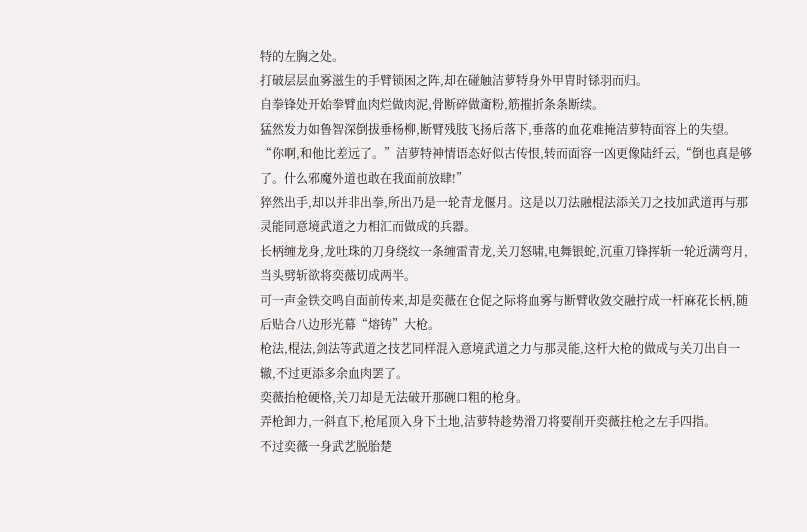特的左胸之处。
打破层层血雾滋生的手臂锁困之阵,却在碰触洁萝特身外甲胄时铩羽而归。
自拳锋处开始拳臂血肉烂做肉泥,骨断碎做齑粉,筋摧折条条断续。
猛然发力如鲁智深倒拔垂杨柳,断臂残肢飞扬后落下,垂落的血花难掩洁萝特面容上的失望。
“你啊,和他比差远了。”洁萝特神情语态好似古传恨,转而面容一凶更像陆纤云,“倒也真是够了。什么邪魔外道也敢在我面前放肆!”
猝然出手,却以并非出拳,所出乃是一轮青龙偃月。这是以刀法融棍法添关刀之技加武道再与那灵能同意境武道之力相汇而做成的兵器。
长柄缠龙身,龙吐珠的刀身绕纹一条缠雷青龙,关刀怒啸,电舞银蛇,沉重刀锋挥斩一轮近满弯月,当头劈斩欲将奕薇切成两半。
可一声金铁交鸣自面前传来,却是奕薇在仓促之际将血雾与断臂收敛交融拧成一杆麻花长柄,随后贴合八边形光幕“熔铸”大枪。
枪法,棍法,剑法等武道之技艺同样混入意境武道之力与那灵能,这杆大枪的做成与关刀出自一辙,不过更添多余血肉罢了。
奕薇抬枪硬格,关刀却是无法破开那碗口粗的枪身。
弄枪卸力,一斜直下,枪尾顶入身下土地,洁萝特趁势滑刀将要削开奕薇拄枪之左手四指。
不过奕薇一身武艺脱胎楚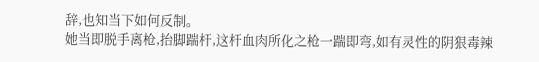辞,也知当下如何反制。
她当即脱手离枪,抬脚踹杆,这杆血肉所化之枪一踹即弯,如有灵性的阴狠毒辣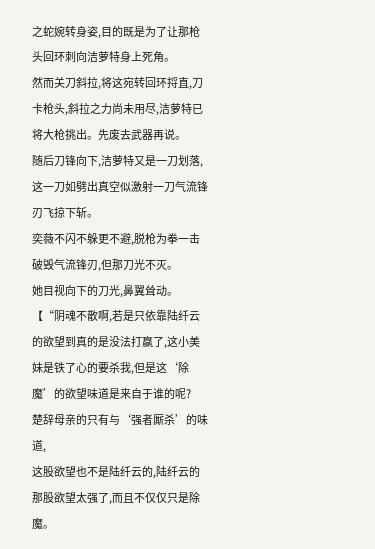之蛇婉转身姿,目的既是为了让那枪头回环刺向洁萝特身上死角。
然而关刀斜拉,将这宛转回环捋直,刀卡枪头,斜拉之力尚未用尽,洁萝特已将大枪挑出。先废去武器再说。
随后刀锋向下,洁萝特又是一刀划落,这一刀如劈出真空似激射一刀气流锋刃飞掠下斩。
奕薇不闪不躲更不避,脱枪为拳一击破毁气流锋刃,但那刀光不灭。
她目视向下的刀光,鼻翼耸动。
【“阴魂不散啊,若是只依靠陆纤云的欲望到真的是没法打赢了,这小美妹是铁了心的要杀我,但是这‘除魔’的欲望味道是来自于谁的呢?
楚辞母亲的只有与‘强者厮杀’的味道,
这股欲望也不是陆纤云的,陆纤云的那股欲望太强了,而且不仅仅只是除魔。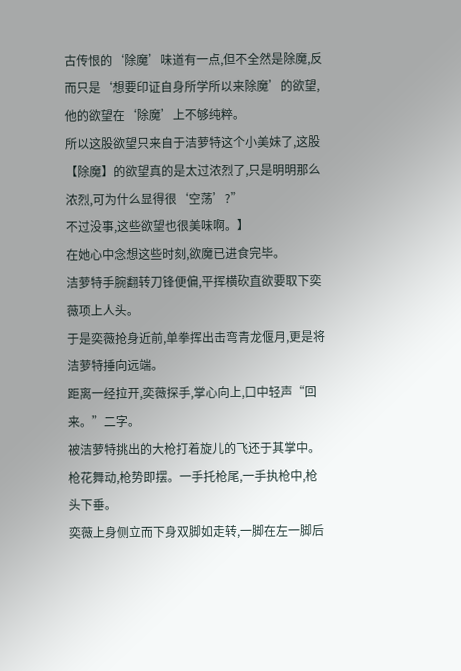古传恨的‘除魔’味道有一点,但不全然是除魔,反而只是‘想要印证自身所学所以来除魔’的欲望,他的欲望在‘除魔’上不够纯粹。
所以这股欲望只来自于洁萝特这个小美妹了,这股【除魔】的欲望真的是太过浓烈了,只是明明那么浓烈,可为什么显得很‘空荡’?”
不过没事,这些欲望也很美味啊。】
在她心中念想这些时刻,欲魔已进食完毕。
洁萝特手腕翻转刀锋便偏,平挥横砍直欲要取下奕薇项上人头。
于是奕薇抢身近前,单拳挥出击弯青龙偃月,更是将洁萝特捶向远端。
距离一经拉开,奕薇探手,掌心向上,口中轻声“回来。”二字。
被洁萝特挑出的大枪打着旋儿的飞还于其掌中。
枪花舞动,枪势即摆。一手托枪尾,一手执枪中,枪头下垂。
奕薇上身侧立而下身双脚如走转,一脚在左一脚后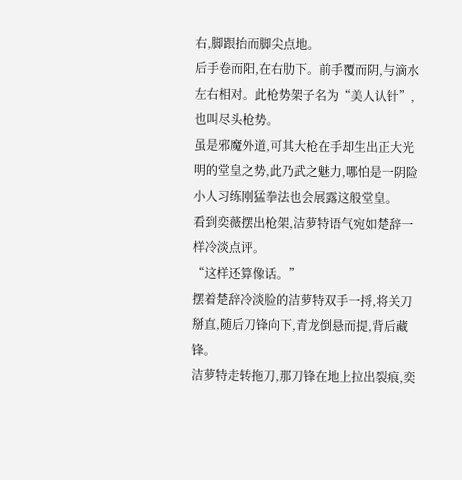右,脚跟抬而脚尖点地。
后手卷而阳,在右肋下。前手覆而阴,与滴水左右相对。此枪势架子名为“美人认针”,也叫尽头枪势。
虽是邪魔外道,可其大枪在手却生出正大光明的堂皇之势,此乃武之魅力,哪怕是一阴险小人习练刚猛拳法也会展露这般堂皇。
看到奕薇摆出枪架,洁萝特语气宛如楚辞一样冷淡点评。
“这样还算像话。”
摆着楚辞冷淡脸的洁萝特双手一捋,将关刀掰直,随后刀锋向下,青龙倒悬而提,背后藏锋。
洁萝特走转拖刀,那刀锋在地上拉出裂痕,奕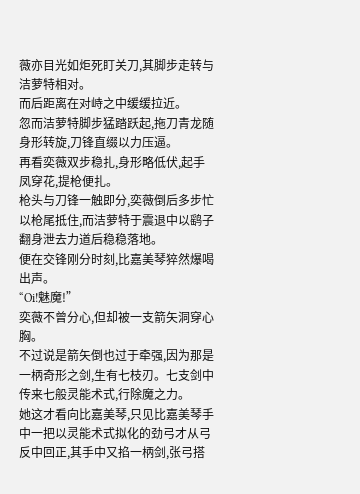薇亦目光如炬死盯关刀,其脚步走转与洁萝特相对。
而后距离在对峙之中缓缓拉近。
忽而洁萝特脚步猛踏跃起,拖刀青龙随身形转旋,刀锋直缀以力压逼。
再看奕薇双步稳扎,身形略低伏,起手凤穿花,提枪便扎。
枪头与刀锋一触即分,奕薇倒后多步忙以枪尾抵住,而洁萝特于震退中以鹞子翻身泄去力道后稳稳落地。
便在交锋刚分时刻,比嘉美琴猝然爆喝出声。
“Oi!魅魔!”
奕薇不曾分心,但却被一支箭矢洞穿心胸。
不过说是箭矢倒也过于牵强,因为那是一柄奇形之剑,生有七枝刃。七支剑中传来七般灵能术式,行除魔之力。
她这才看向比嘉美琴,只见比嘉美琴手中一把以灵能术式拟化的劲弓才从弓反中回正,其手中又掐一柄剑,张弓搭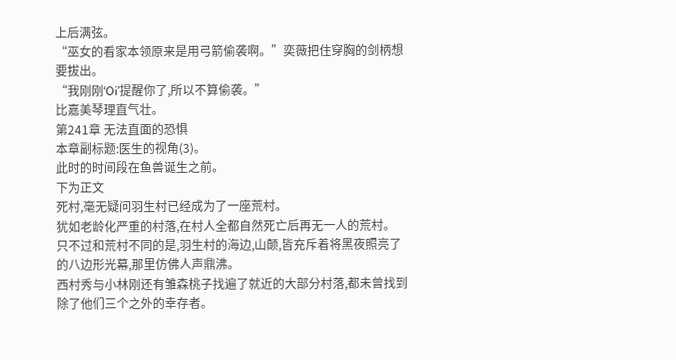上后满弦。
“巫女的看家本领原来是用弓箭偷袭啊。”奕薇把住穿胸的剑柄想要拔出。
“我刚刚‘Oi’提醒你了,所以不算偷袭。”
比嘉美琴理直气壮。
第241章 无法直面的恐惧
本章副标题:医生的视角(3)。
此时的时间段在鱼兽诞生之前。
下为正文
死村,毫无疑问羽生村已经成为了一座荒村。
犹如老龄化严重的村落,在村人全都自然死亡后再无一人的荒村。
只不过和荒村不同的是,羽生村的海边,山颠,皆充斥着将黑夜照亮了的八边形光幕,那里仿佛人声鼎沸。
西村秀与小林刚还有雏森桃子找遍了就近的大部分村落,都未曾找到除了他们三个之外的幸存者。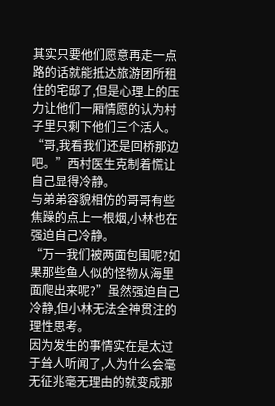其实只要他们愿意再走一点路的话就能抵达旅游团所租住的宅邸了,但是心理上的压力让他们一厢情愿的认为村子里只剩下他们三个活人。
“哥,我看我们还是回桥那边吧。”西村医生克制着慌让自己显得冷静。
与弟弟容貌相仿的哥哥有些焦躁的点上一根烟,小林也在强迫自己冷静。
“万一我们被两面包围呢?如果那些鱼人似的怪物从海里面爬出来呢?”虽然强迫自己冷静,但小林无法全神贯注的理性思考。
因为发生的事情实在是太过于耸人听闻了,人为什么会毫无征兆毫无理由的就变成那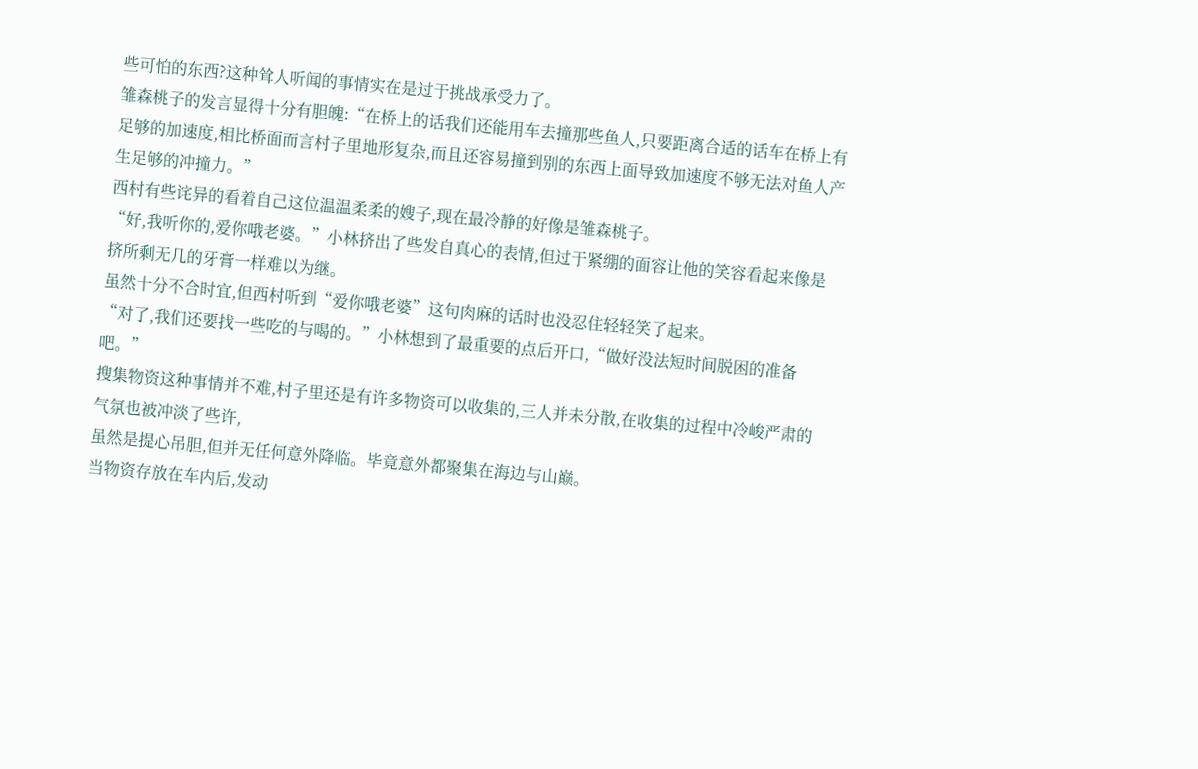些可怕的东西?这种耸人听闻的事情实在是过于挑战承受力了。
雏森桃子的发言显得十分有胆魄:“在桥上的话我们还能用车去撞那些鱼人,只要距离合适的话车在桥上有足够的加速度,相比桥面而言村子里地形复杂,而且还容易撞到别的东西上面导致加速度不够无法对鱼人产生足够的冲撞力。”
西村有些诧异的看着自己这位温温柔柔的嫂子,现在最冷静的好像是雏森桃子。
“好,我听你的,爱你哦老婆。”小林挤出了些发自真心的表情,但过于紧绷的面容让他的笑容看起来像是挤所剩无几的牙膏一样难以为继。
虽然十分不合时宜,但西村听到“爱你哦老婆”这句肉麻的话时也没忍住轻轻笑了起来。
“对了,我们还要找一些吃的与喝的。”小林想到了最重要的点后开口,“做好没法短时间脱困的准备吧。”
搜集物资这种事情并不难,村子里还是有许多物资可以收集的,三人并未分散,在收集的过程中冷峻严肃的气氛也被冲淡了些许,
虽然是提心吊胆,但并无任何意外降临。毕竟意外都聚集在海边与山巅。
当物资存放在车内后,发动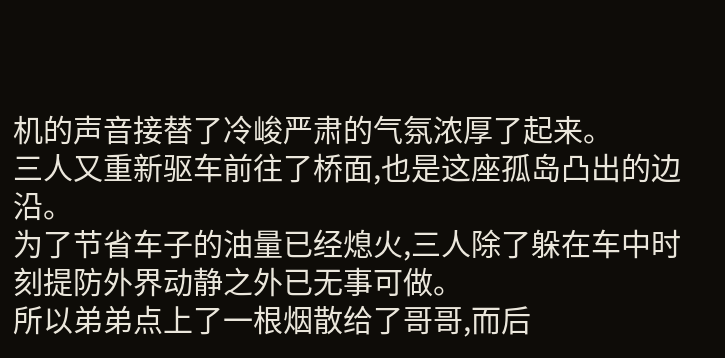机的声音接替了冷峻严肃的气氛浓厚了起来。
三人又重新驱车前往了桥面,也是这座孤岛凸出的边沿。
为了节省车子的油量已经熄火,三人除了躲在车中时刻提防外界动静之外已无事可做。
所以弟弟点上了一根烟散给了哥哥,而后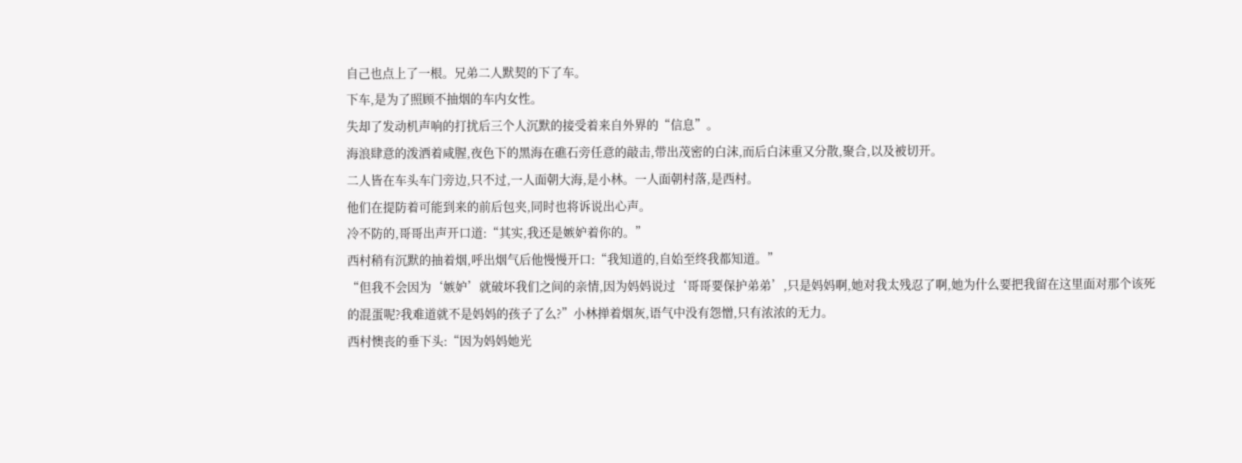自己也点上了一根。兄弟二人默契的下了车。
下车,是为了照顾不抽烟的车内女性。
失却了发动机声响的打扰后三个人沉默的接受着来自外界的“信息”。
海浪肆意的泼洒着咸腥,夜色下的黑海在礁石旁任意的敲击,带出茂密的白沫,而后白沫重又分散,聚合,以及被切开。
二人皆在车头车门旁边,只不过,一人面朝大海,是小林。一人面朝村落,是西村。
他们在提防着可能到来的前后包夹,同时也将诉说出心声。
冷不防的,哥哥出声开口道:“其实,我还是嫉妒着你的。”
西村稍有沉默的抽着烟,呼出烟气后他慢慢开口:“我知道的,自始至终我都知道。”
“但我不会因为‘嫉妒’就破坏我们之间的亲情,因为妈妈说过‘哥哥要保护弟弟’,只是妈妈啊,她对我太残忍了啊,她为什么要把我留在这里面对那个该死的混蛋呢?我难道就不是妈妈的孩子了么?”小林掸着烟灰,语气中没有怨憎,只有浓浓的无力。
西村懊丧的垂下头:“因为妈妈她光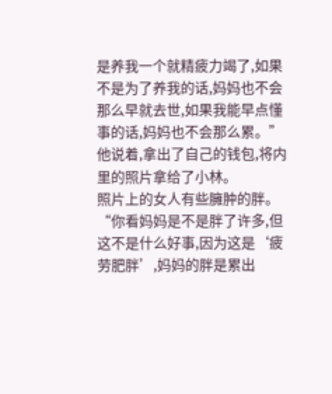是养我一个就精疲力竭了,如果不是为了养我的话,妈妈也不会那么早就去世,如果我能早点懂事的话,妈妈也不会那么累。”
他说着,拿出了自己的钱包,将内里的照片拿给了小林。
照片上的女人有些臃肿的胖。
“你看妈妈是不是胖了许多,但这不是什么好事,因为这是‘疲劳肥胖’,妈妈的胖是累出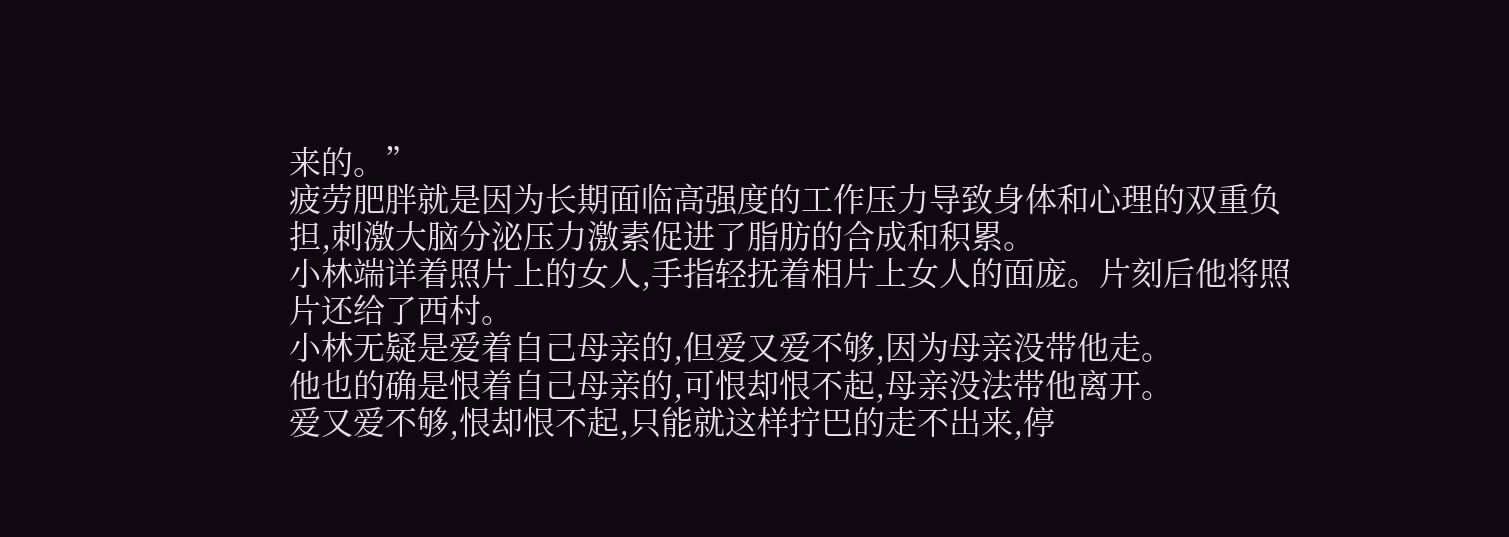来的。”
疲劳肥胖就是因为长期面临高强度的工作压力导致身体和心理的双重负担,刺激大脑分泌压力激素促进了脂肪的合成和积累。
小林端详着照片上的女人,手指轻抚着相片上女人的面庞。片刻后他将照片还给了西村。
小林无疑是爱着自己母亲的,但爱又爱不够,因为母亲没带他走。
他也的确是恨着自己母亲的,可恨却恨不起,母亲没法带他离开。
爱又爱不够,恨却恨不起,只能就这样拧巴的走不出来,停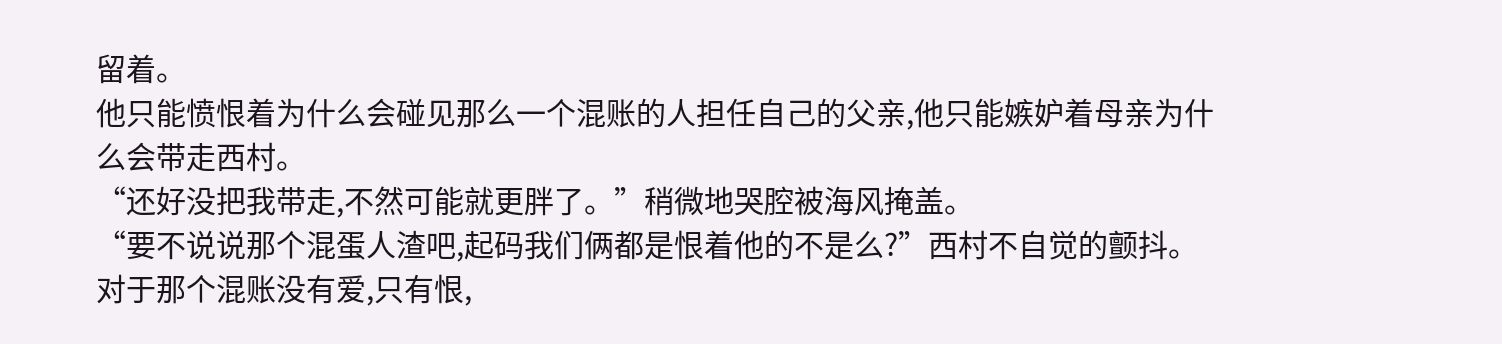留着。
他只能愤恨着为什么会碰见那么一个混账的人担任自己的父亲,他只能嫉妒着母亲为什么会带走西村。
“还好没把我带走,不然可能就更胖了。”稍微地哭腔被海风掩盖。
“要不说说那个混蛋人渣吧,起码我们俩都是恨着他的不是么?”西村不自觉的颤抖。
对于那个混账没有爱,只有恨,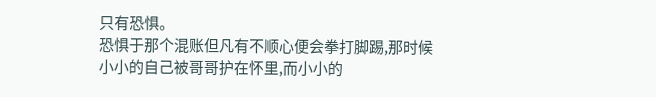只有恐惧。
恐惧于那个混账但凡有不顺心便会拳打脚踢,那时候小小的自己被哥哥护在怀里,而小小的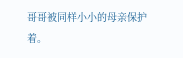哥哥被同样小小的母亲保护着。